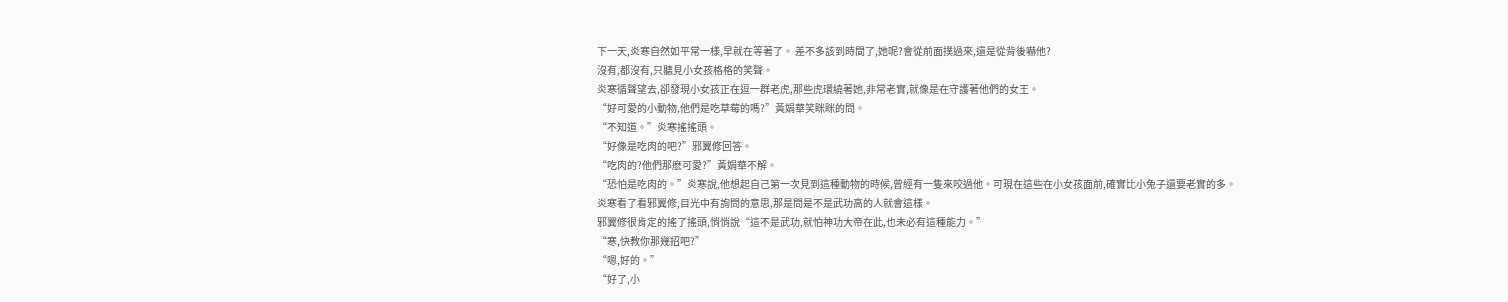下一天,炎寒自然如平常一樣,早就在等著了。 差不多該到時間了,她呢?會從前面撲過來,還是從背後嚇他?
沒有,都沒有,只聽見小女孩格格的笑聲。
炎寒循聲望去,卻發現小女孩正在逗一群老虎,那些虎環繞著她,非常老實,就像是在守護著他們的女王。
“好可愛的小動物,他們是吃草莓的嗎?”黃娟華笑眯眯的問。
“不知道。”炎寒搖搖頭。
“好像是吃肉的吧?”邪翼修回答。
“吃肉的?他們那麽可愛?”黃娟華不解。
“恐怕是吃肉的。”炎寒說,他想起自己第一次見到這種動物的時候,曾經有一隻來咬過他。可現在這些在小女孩面前,確實比小兔子還要老實的多。
炎寒看了看邪翼修,目光中有詢問的意思,那是問是不是武功高的人就會這樣。
邪翼修很肯定的搖了搖頭,悄悄說“這不是武功,就怕神功大帝在此,也未必有這種能力。”
“寒,快教你那幾招吧?”
“嗯,好的。”
“好了,小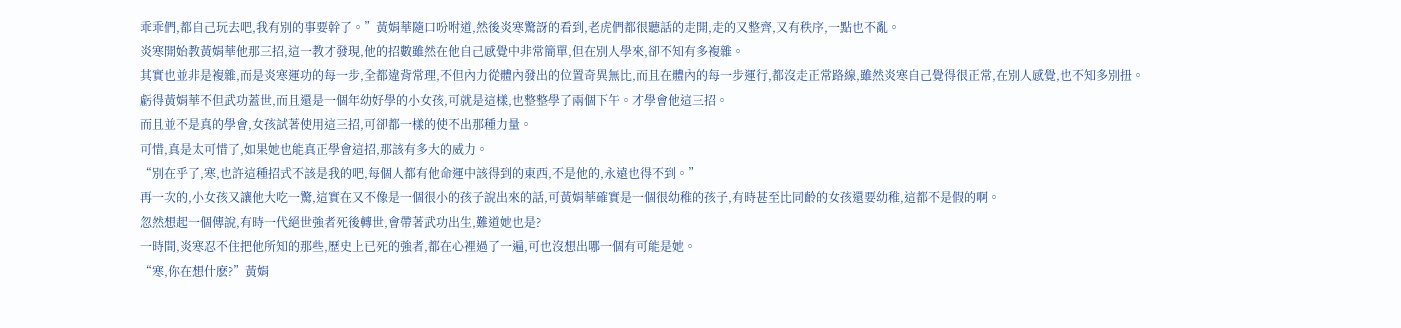乖乖們,都自己玩去吧,我有別的事要幹了。”黃娟華隨口吩咐道,然後炎寒驚訝的看到,老虎們都很聽話的走開,走的又整齊,又有秩序,一點也不亂。
炎寒開始教黃娟華他那三招,這一教才發現,他的招數雖然在他自己感覺中非常簡單,但在別人學來,卻不知有多複雜。
其實也並非是複雜,而是炎寒運功的每一步,全都違背常理,不但內力從體內發出的位置奇異無比,而且在體內的每一步運行,都沒走正常路線,雖然炎寒自己覺得很正常,在別人感覺,也不知多別扭。
虧得黃娟華不但武功蓋世,而且還是一個年幼好學的小女孩,可就是這樣,也整整學了兩個下午。才學會他這三招。
而且並不是真的學會,女孩試著使用這三招,可卻都一樣的使不出那種力量。
可惜,真是太可惜了,如果她也能真正學會這招,那該有多大的威力。
“別在乎了,寒,也許這種招式不該是我的吧,每個人都有他命運中該得到的東西,不是他的,永遠也得不到。”
再一次的,小女孩又讓他大吃一驚,這實在又不像是一個很小的孩子說出來的話,可黃娟華確實是一個很幼稚的孩子,有時甚至比同齡的女孩還要幼稚,這都不是假的啊。
忽然想起一個傳說,有時一代絕世強者死後轉世,會帶著武功出生,難道她也是?
一時間,炎寒忍不住把他所知的那些,歷史上已死的強者,都在心裡過了一遍,可也沒想出哪一個有可能是她。
“寒,你在想什麽?”黃娟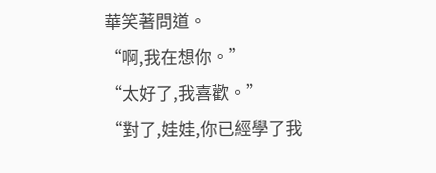華笑著問道。
“啊,我在想你。”
“太好了,我喜歡。”
“對了,娃娃,你已經學了我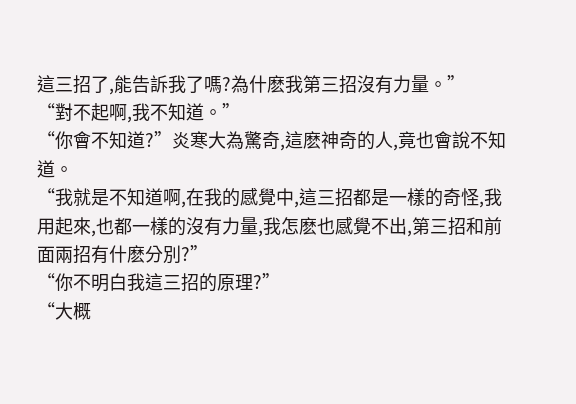這三招了,能告訴我了嗎?為什麽我第三招沒有力量。”
“對不起啊,我不知道。”
“你會不知道?”炎寒大為驚奇,這麽神奇的人,竟也會說不知道。
“我就是不知道啊,在我的感覺中,這三招都是一樣的奇怪,我用起來,也都一樣的沒有力量,我怎麽也感覺不出,第三招和前面兩招有什麽分別?”
“你不明白我這三招的原理?”
“大概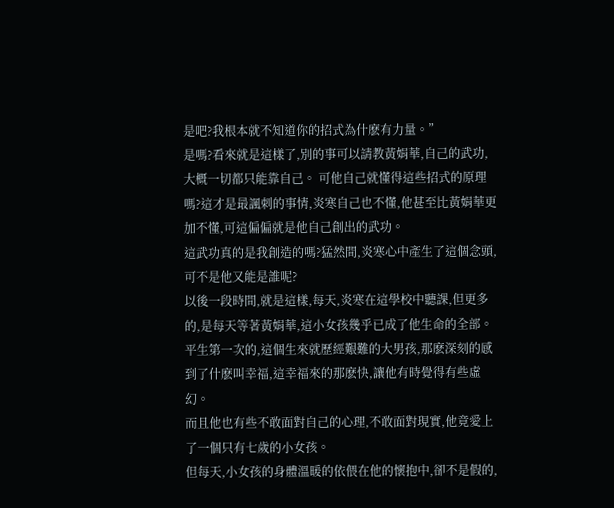是吧?我根本就不知道你的招式為什麽有力量。”
是嗎?看來就是這樣了,別的事可以請教黃娟華,自己的武功,
大概一切都只能靠自己。 可他自己就懂得這些招式的原理嗎?這才是最諷刺的事情,炎寒自己也不懂,他甚至比黃娟華更加不懂,可這偏偏就是他自己創出的武功。
這武功真的是我創造的嗎?猛然間,炎寒心中產生了這個念頭,可不是他又能是誰呢?
以後一段時間,就是這樣,每天,炎寒在這學校中聽課,但更多的,是每天等著黃娟華,這小女孩幾乎已成了他生命的全部。
平生第一次的,這個生來就歷經艱難的大男孩,那麽深刻的感到了什麽叫幸福,這幸福來的那麽快,讓他有時覺得有些虛幻。
而且他也有些不敢面對自己的心理,不敢面對現實,他竟愛上了一個只有七歲的小女孩。
但每天,小女孩的身體溫暖的依偎在他的懷抱中,卻不是假的,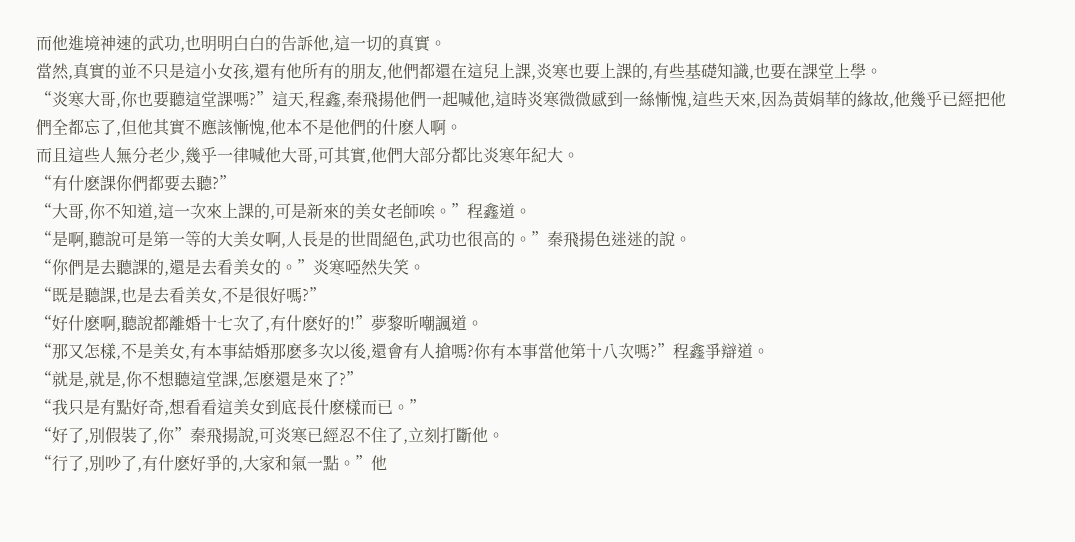而他進境神速的武功,也明明白白的告訴他,這一切的真實。
當然,真實的並不只是這小女孩,還有他所有的朋友,他們都還在這兒上課,炎寒也要上課的,有些基礎知識,也要在課堂上學。
“炎寒大哥,你也要聽這堂課嗎?”這天,程鑫,秦飛揚他們一起喊他,這時炎寒微微感到一絲慚愧,這些天來,因為黃娟華的緣故,他幾乎已經把他們全都忘了,但他其實不應該慚愧,他本不是他們的什麽人啊。
而且這些人無分老少,幾乎一律喊他大哥,可其實,他們大部分都比炎寒年紀大。
“有什麽課你們都要去聽?”
“大哥,你不知道,這一次來上課的,可是新來的美女老師唉。”程鑫道。
“是啊,聽說可是第一等的大美女啊,人長是的世間絕色,武功也很高的。”秦飛揚色迷迷的說。
“你們是去聽課的,還是去看美女的。”炎寒啞然失笑。
“既是聽課,也是去看美女,不是很好嗎?”
“好什麽啊,聽說都離婚十七次了,有什麽好的!”夢黎昕嘲諷道。
“那又怎樣,不是美女,有本事結婚那麽多次以後,還會有人搶嗎?你有本事當他第十八次嗎?”程鑫爭辯道。
“就是,就是,你不想聽這堂課,怎麽還是來了?”
“我只是有點好奇,想看看這美女到底長什麽樣而已。”
“好了,別假裝了,你”秦飛揚說,可炎寒已經忍不住了,立刻打斷他。
“行了,別吵了,有什麽好爭的,大家和氣一點。”他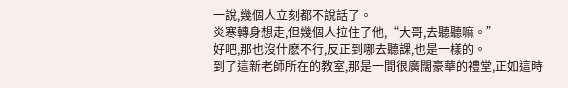一說,幾個人立刻都不說話了。
炎寒轉身想走,但幾個人拉住了他,“大哥,去聽聽嘛。”
好吧,那也沒什麽不行,反正到哪去聽課,也是一樣的。
到了這新老師所在的教室,那是一間很廣闊豪華的禮堂,正如這時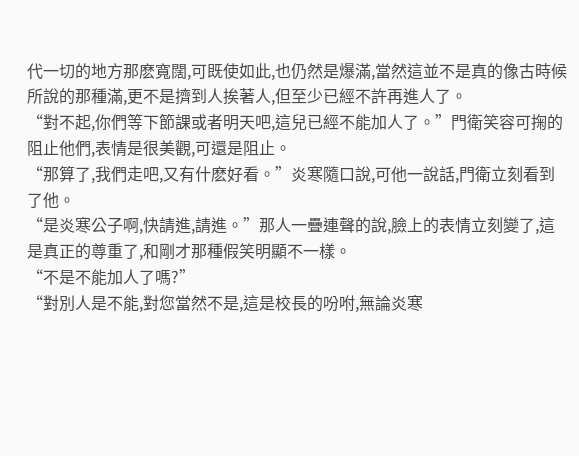代一切的地方那麽寬闊,可既使如此,也仍然是爆滿,當然這並不是真的像古時候所說的那種滿,更不是擠到人挨著人,但至少已經不許再進人了。
“對不起,你們等下節課或者明天吧,這兒已經不能加人了。”門衛笑容可掬的阻止他們,表情是很美觀,可還是阻止。
“那算了,我們走吧,又有什麽好看。”炎寒隨口說,可他一說話,門衛立刻看到了他。
“是炎寒公子啊,快請進,請進。”那人一疊連聲的說,臉上的表情立刻變了,這是真正的尊重了,和剛才那種假笑明顯不一樣。
“不是不能加人了嗎?”
“對別人是不能,對您當然不是,這是校長的吩咐,無論炎寒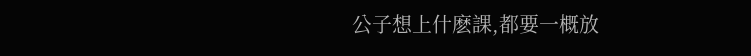公子想上什麽課,都要一概放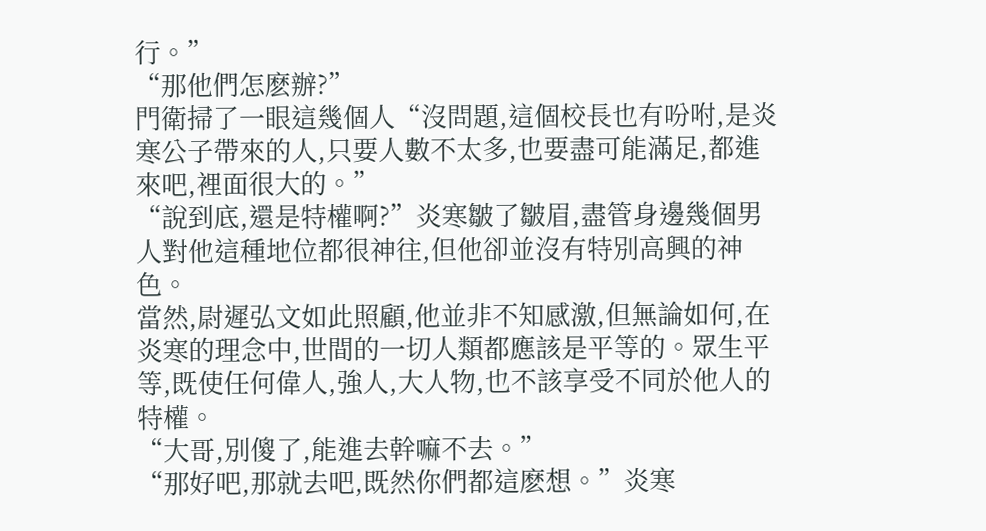行。”
“那他們怎麽辦?”
門衛掃了一眼這幾個人“沒問題,這個校長也有吩咐,是炎寒公子帶來的人,只要人數不太多,也要盡可能滿足,都進來吧,裡面很大的。”
“說到底,還是特權啊?”炎寒皺了皺眉,盡管身邊幾個男人對他這種地位都很神往,但他卻並沒有特別高興的神色。
當然,尉遲弘文如此照顧,他並非不知感激,但無論如何,在炎寒的理念中,世間的一切人類都應該是平等的。眾生平等,既使任何偉人,強人,大人物,也不該享受不同於他人的特權。
“大哥,別傻了,能進去幹嘛不去。”
“那好吧,那就去吧,既然你們都這麽想。”炎寒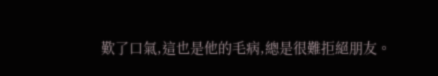歎了口氣,這也是他的毛病,總是很難拒絕朋友。